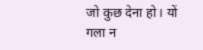जो कुछ देना हो। यों गला न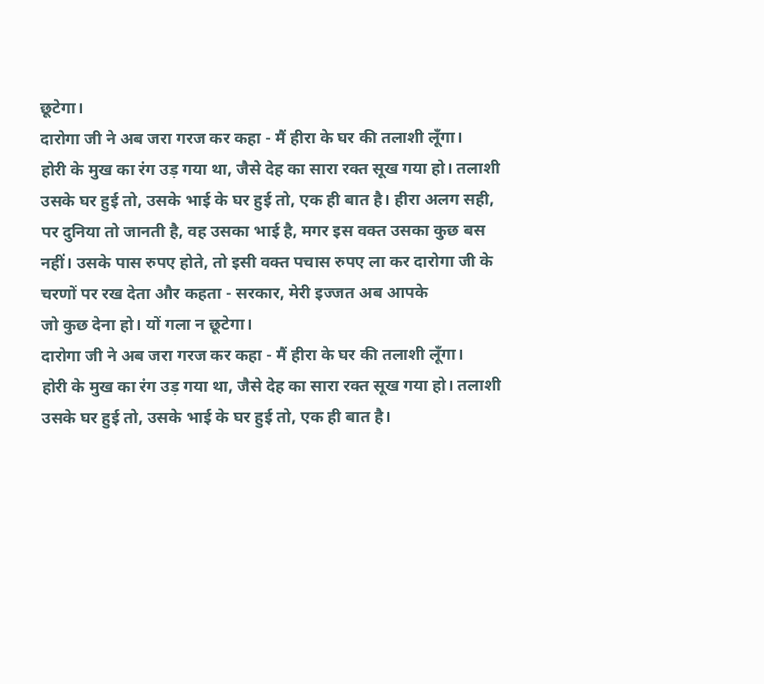छूटेगा।
दारोगा जी ने अब जरा गरज कर कहा - मैं हीरा के घर की तलाशी लूँगा।
होरी के मुख का रंग उड़ गया था, जैसे देह का सारा रक्त सूख गया हो। तलाशी उसके घर हुई तो, उसके भाई के घर हुई तो, एक ही बात है। हीरा अलग सही, पर दुनिया तो जानती है, वह उसका भाई है, मगर इस वक्त उसका कुछ बस नहीं। उसके पास रुपए होते, तो इसी वक्त पचास रुपए ला कर दारोगा जी के चरणों पर रख देता और कहता - सरकार, मेरी इज्जत अब आपके
जो कुछ देना हो। यों गला न छूटेगा।
दारोगा जी ने अब जरा गरज कर कहा - मैं हीरा के घर की तलाशी लूँगा।
होरी के मुख का रंग उड़ गया था, जैसे देह का सारा रक्त सूख गया हो। तलाशी उसके घर हुई तो, उसके भाई के घर हुई तो, एक ही बात है।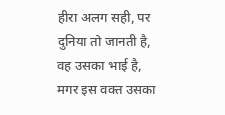हीरा अलग सही, पर दुनिया तो जानती है, वह उसका भाई है, मगर इस वक्त उसका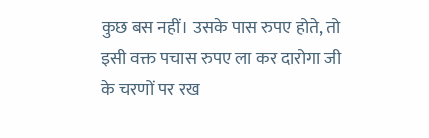कुछ बस नहीं। उसके पास रुपए होते, तो इसी वक्त पचास रुपए ला कर दारोगा जी के चरणों पर रख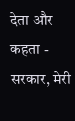देता और कहता - सरकार, मेरी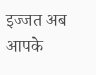इज्जत अब आपके